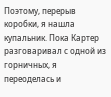Поэтому, перерыв коробки, я нашла купальник. Пока Картер разговаривал с одной из горничных, я переоделась и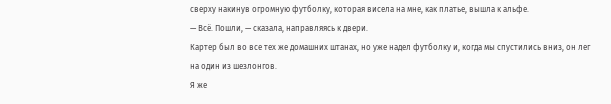сверху накинув огромную футболку, которая висела на мне, как платье, вышла к альфе.
— Всё. Пошли, — сказала, направляясь к двери.
Картер был во все тех же домашних штанах, но уже надел футболку и, когда мы спустились вниз, он лег на один из шезлонгов.
Я же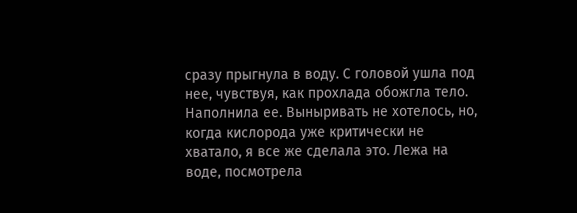сразу прыгнула в воду. С головой ушла под нее, чувствуя, как прохлада обожгла тело. Наполнила ее. Выныривать не хотелось, но, когда кислорода уже критически не хватало, я все же сделала это. Лежа на воде, посмотрела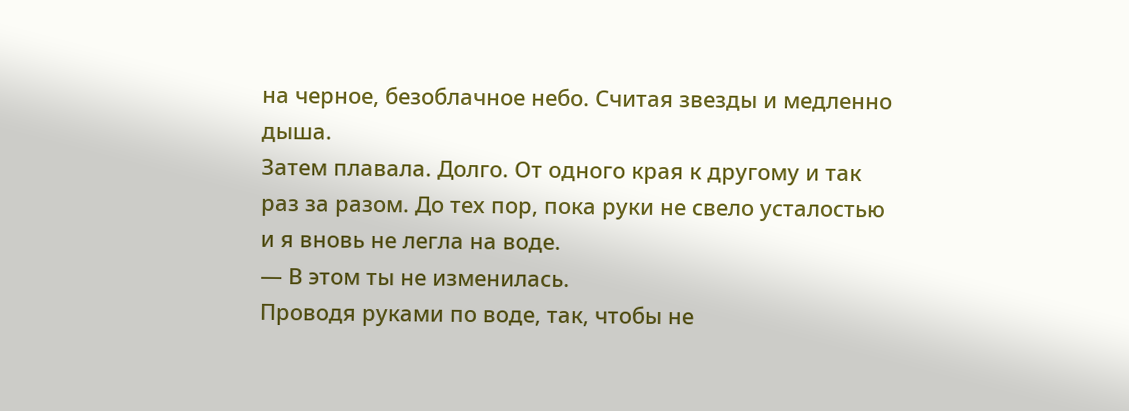на черное, безоблачное небо. Считая звезды и медленно дыша.
Затем плавала. Долго. От одного края к другому и так раз за разом. До тех пор, пока руки не свело усталостью и я вновь не легла на воде.
— В этом ты не изменилась.
Проводя руками по воде, так, чтобы не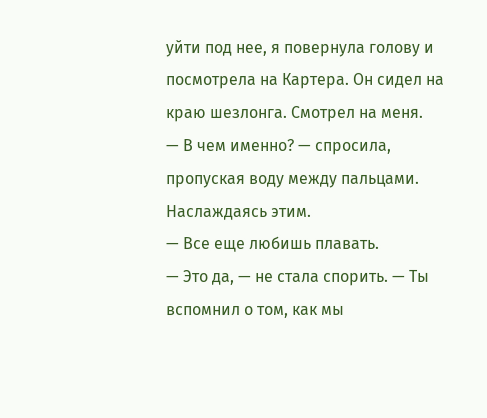уйти под нее, я повернула голову и посмотрела на Картера. Он сидел на краю шезлонга. Смотрел на меня.
— В чем именно? — спросила, пропуская воду между пальцами. Наслаждаясь этим.
— Все еще любишь плавать.
— Это да, — не стала спорить. — Ты вспомнил о том, как мы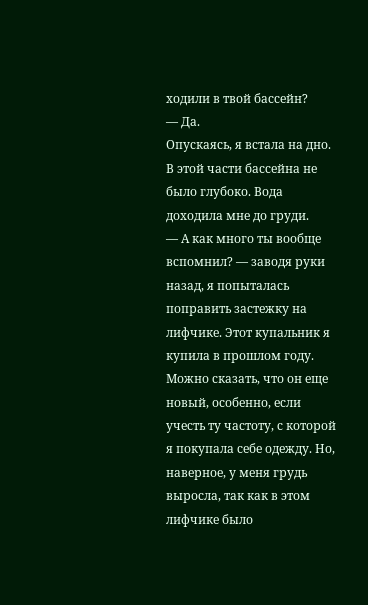ходили в твой бассейн?
— Да.
Опускаясь, я встала на дно. В этой части бассейна не было глубоко. Вода доходила мне до груди.
— А как много ты вообще вспомнил? — заводя руки назад, я попыталась поправить застежку на лифчике. Этот купальник я купила в прошлом году. Можно сказать, что он еще новый, особенно, если учесть ту частоту, с которой я покупала себе одежду. Но, наверное, у меня грудь выросла, так как в этом лифчике было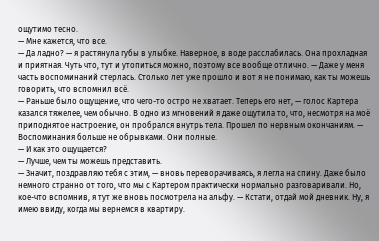ощутимо тесно.
— Мне кажется, что все.
— Да ладно? — я растянула губы в улыбке. Наверное, в воде расслабилась. Она прохладная и приятная. Чуть что, тут и утопиться можно, поэтому все вообще отлично. — Даже у меня часть воспоминаний стерлась. Столько лет уже прошло и вот я не понимаю, как ты можешь говорить, что вспомнил всё.
— Раньше было ощущение, что чего-то остро не хватает. Теперь его нет, — голос Картера казался тяжелее, чем обычно. В одно из мгновений я даже ощутила то, что, несмотря на моё приподнятое настроение, он пробрался внутрь тела. Прошел по нервным окончаниям. — Воспоминания больше не обрывками. Они полные.
— И как это ощущается?
— Лучше, чем ты можешь представить.
— Значит, поздравляю тебя с этим, — вновь переворачиваясь, я легла на спину. Даже было немного странно от того, что мы с Картером практически нормально разговаривали. Но, кое-что вспомнив, я тут же вновь посмотрела на альфу. — Кстати, отдай мой дневник. Ну, я имею ввиду, когда мы вернемся в квартиру.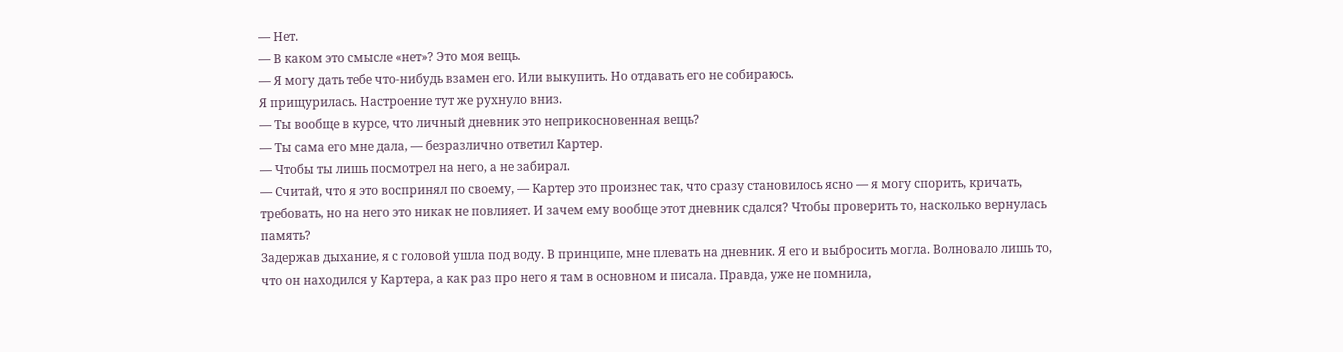— Нет.
— В каком это смысле «нет»? Это моя вещь.
— Я могу дать тебе что-нибудь взамен его. Или выкупить. Но отдавать его не собираюсь.
Я прищурилась. Настроение тут же рухнуло вниз.
— Ты вообще в курсе, что личный дневник это неприкосновенная вещь?
— Ты сама его мне дала, — безразлично ответил Картер.
— Чтобы ты лишь посмотрел на него, а не забирал.
— Считай, что я это воспринял по своему, — Картер это произнес так, что сразу становилось ясно — я могу спорить, кричать, требовать, но на него это никак не повлияет. И зачем ему вообще этот дневник сдался? Чтобы проверить то, насколько вернулась память?
Задержав дыхание, я с головой ушла под воду. В принципе, мне плевать на дневник. Я его и выбросить могла. Волновало лишь то, что он находился у Картера, а как раз про него я там в основном и писала. Правда, уже не помнила,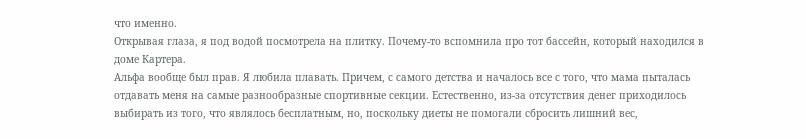что именно.
Открывая глаза, я под водой посмотрела на плитку. Почему-то вспомнила про тот бассейн, который находился в доме Картера.
Альфа вообще был прав. Я любила плавать. Причем, с самого детства и началось все с того, что мама пыталась отдавать меня на самые разнообразные спортивные секции. Естественно, из-за отсутствия денег приходилось выбирать из того, что являлось бесплатным, но, поскольку диеты не помогали сбросить лишний вес,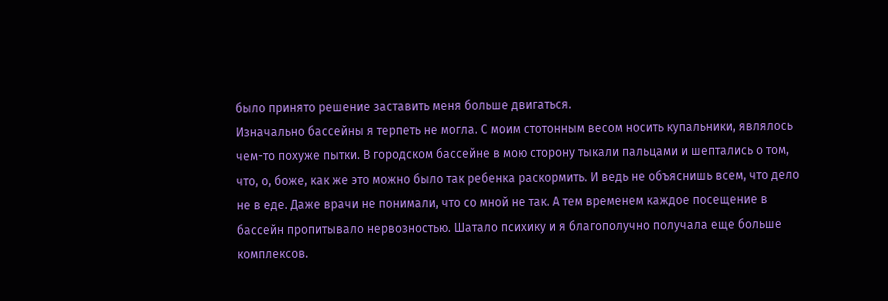было принято решение заставить меня больше двигаться.
Изначально бассейны я терпеть не могла. С моим стотонным весом носить купальники, являлось чем-то похуже пытки. В городском бассейне в мою сторону тыкали пальцами и шептались о том, что, о, боже, как же это можно было так ребенка раскормить. И ведь не объяснишь всем, что дело не в еде. Даже врачи не понимали, что со мной не так. А тем временем каждое посещение в бассейн пропитывало нервозностью. Шатало психику и я благополучно получала еще больше комплексов.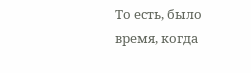То есть, было время, когда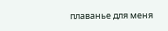плаванье для меня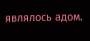являлось адом.